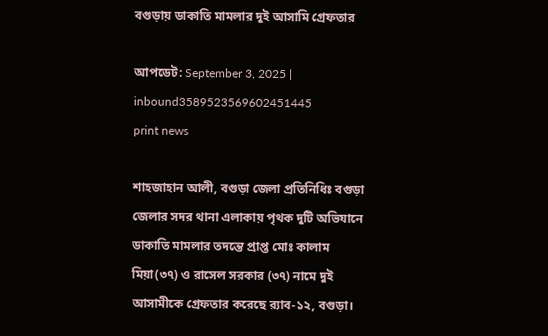বগুড়ায় ডাকাতি মামলার দুই আসামি গ্রেফতার

আপডেট: September 3, 2025 |
inbound3589523569602451445
print news

শাহজাহান আলী, বগুড়া জেলা প্রতিনিধিঃ বগুড়া জেলার সদর থানা এলাকায় পৃথক দুটি অভিযানে ডাকাতি মামলার তদন্তে প্রাপ্ত মোঃ কালাম মিয়া(৩৭) ও রাসেল সরকার (৩৭) নামে দুই আসামীকে গ্রেফতার করেছে র‍্যাব-১২, বগুড়া।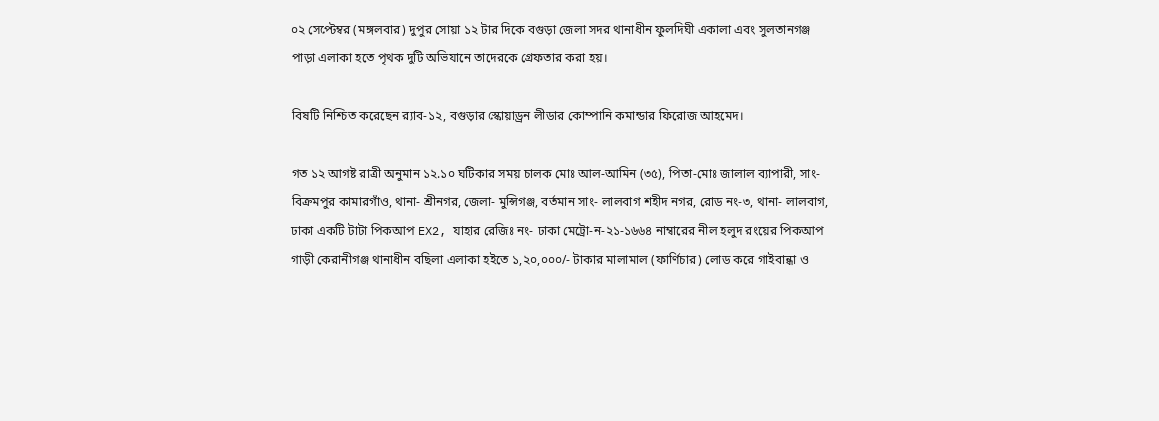০২ সেপ্টেম্বর (মঙ্গলবার) দুপুর সোয়া ১২ টার দিকে বগুড়া জেলা সদর থানাধীন ফুলদিঘী একালা এবং সুলতানগঞ্জ পাড়া এলাকা হতে পৃথক দুটি অভিযানে তাদেরকে গ্রেফতার করা হয়।

বিষটি নিশ্চিত করেছেন র‍্যাব-১২, বগুড়ার স্কোয়াড্রন লীডার কোম্পানি কমান্ডার ফিরোজ আহমেদ।

গত ১২ আগষ্ট রাত্রী অনুমান ১২.১০ ঘটিকার সময় চালক মোঃ আল-আমিন (৩৫), পিতা-মোঃ জালাল ব্যাপারী, সাং- বিক্রমপুর কামারগাঁও, থানা- শ্রীনগর, জেলা- মুন্সিগঞ্জ, বর্তমান সাং- লালবাগ শহীদ নগর, রোড নং-৩, থানা- লালবাগ, ঢাকা একটি টাটা পিকআপ EX2, যাহার রেজিঃ নং- ঢাকা মেট্রো-ন-২১-১৬৬৪ নাম্বারের নীল হলুদ রংয়ের পিকআপ গাড়ী কেরানীগঞ্জ থানাধীন বছিলা এলাকা হইতে ১,২০,০০০/- টাকার মালামাল (ফার্ণিচার) লোড করে গাইবান্ধা ও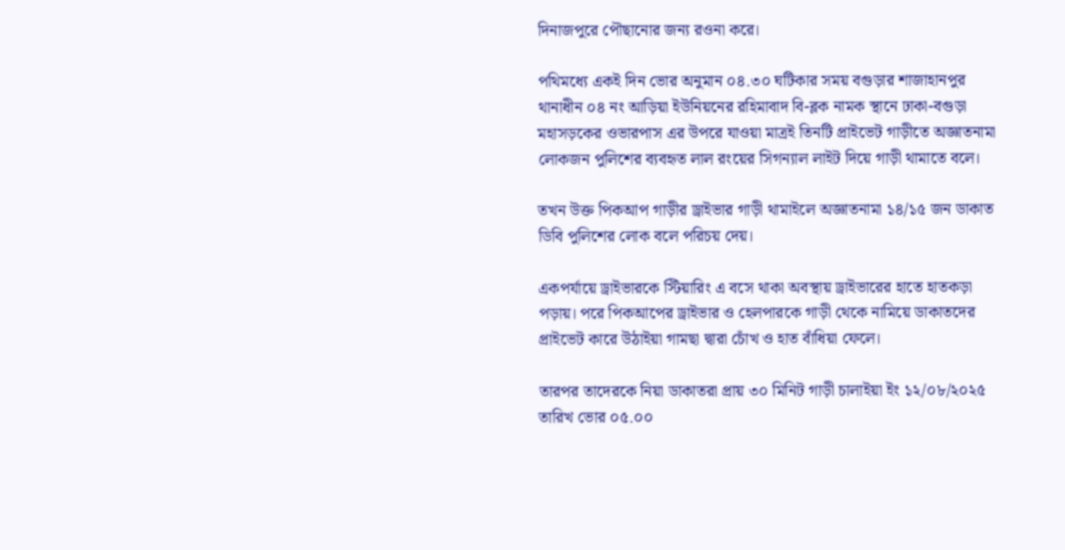দিনাজপুরে পৌছানোর জন্য রওনা করে।

পথিমধ্যে একই দিন ভোর অনুমান ০৪.৩০ ঘটিকার সময় বগুড়ার শাজাহানপুর থানাধীন ০৪ নং আড়িয়া ইউনিয়নের রহিমাবাদ বি-ব্লক নামক স্থানে ঢাকা-বগুড়া মহাসড়কের ওভারপাস এর উপরে যাওয়া মাত্রই তিনটি প্রাইভেট গাড়ীতে অজ্ঞাতনামা লোকজন পুলিশের ব্যবহৃত লাল রংয়ের সিগন্যাল লাইট দিয়ে গাড়ী থামাতে বলে।

তখন উক্ত পিকআপ গাড়ীর ড্রাইভার গাড়ী থামাইলে অজ্ঞাতনামা ১৪/১৫ জন ডাকাত ডিবি পুলিশের লোক বলে পরিচয় দেয়।

একপর্যায়ে ড্রাইভারকে স্টিয়ারিং এ বসে থাকা অবস্থায় ড্রাইভারের হাতে হাতকড়া পড়ায়। পরে পিকআপের ড্রাইভার ও হেলপারকে গাড়ী থেকে নামিয়ে ডাকাতদের প্রাইভেট কারে উঠাইয়া গামছা দ্বারা চোঁখ ও হাত বাঁধিয়া ফেলে।

তারপর তাদেরকে নিয়া ডাকাতরা প্রায় ৩০ মিনিট গাড়ী চালাইয়া ইং ১২/০৮/২০২৫ তারিখ ভোর ০৫.০০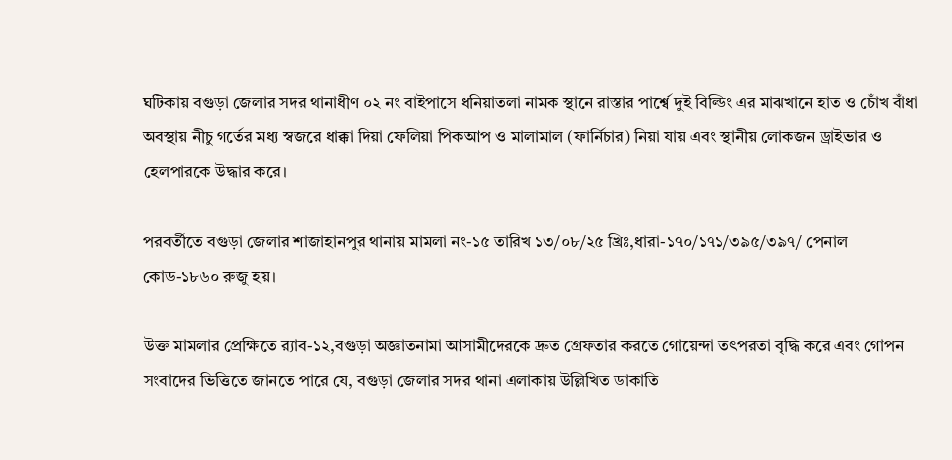ঘটিকায় বগুড়া জেলার সদর থানাধীণ ০২ নং বাইপাসে ধনিয়াতলা নামক স্থানে রাস্তার পার্শ্বে দুই বিল্ডিং এর মাঝখানে হাত ও চোঁখ বাঁধা অবস্থায় নীচু গর্তের মধ্য স্বজরে ধাক্কা দিয়া ফেলিয়া পিকআপ ও মালামাল (ফার্নিচার) নিয়া যায় এবং স্থানীয় লোকজন ড্রাইভার ও হেলপারকে উদ্ধার করে।

পরবর্তীতে বগুড়া জেলার শাজাহানপুর থানায় মামলা নং-১৫ তারিখ ১৩/০৮/২৫ খ্রিঃ,ধারা-১৭০/১৭১/৩৯৫/৩৯৭/ পেনাল কোড-১৮৬০ রুজু হয়।

উক্ত মামলার প্রেক্ষিতে র‍্যাব-১২,বগুড়া অজ্ঞাতনামা আসামীদেরকে দ্রুত গ্রেফতার করতে গোয়েন্দা তৎপরতা বৃদ্ধি করে এবং গোপন সংবাদের ভিত্তিতে জানতে পারে যে, বগুড়া জেলার সদর থানা এলাকায় উল্লিখিত ডাকাতি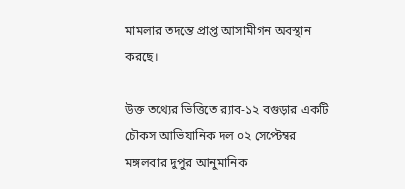মামলার তদন্তে প্রাপ্ত আসামীগন অবস্থান করছে।

উক্ত তথ্যের ভিত্তিতে র‌্যাব-১২ বগুড়ার একটি চৌকস আভিযানিক দল ০২ সেপ্টেম্বর মঙ্গলবার দুপুর আনুমানিক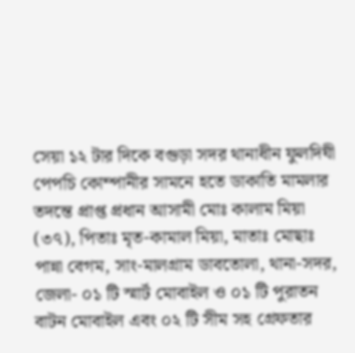সেয়া ১২ টার দিকে বগুড়া সদর থানাধীন ফুলদিঘী পেপচি কোম্পানীর সামনে হতে ডাকাতি মামলার তদন্তে প্রাপ্ত প্রধান আসামী মোঃ কালাম মিয়া (৩৭), পিতাঃ মৃত-কামাল মিয়া, মাতাঃ মোছাঃ পান্না বেগম, সাং-মালগ্রাম ডাবতোলা, থানা-সদর, জেলা- ০১ টি স্মার্ট মোবাইল ও ০১ টি পুরাতন বাটন মোবাইল এবং ০২ টি সীম সহ গ্রেফতার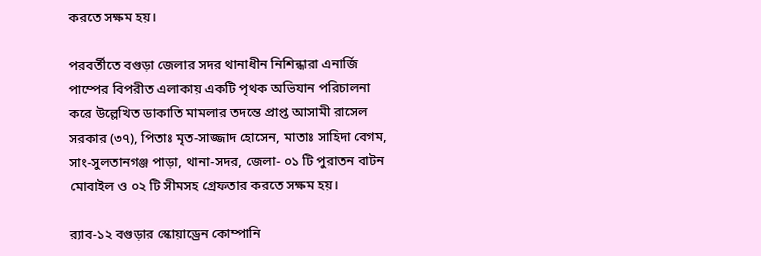করতে সক্ষম হয়।

পরবর্তীতে বগুড়া জেলার সদর থানাধীন নিশিন্ধারা এনার্জি পাম্পের বিপরীত এলাকায় একটি পৃথক অভিযান পরিচালনা করে উল্লেখিত ডাকাতি মামলার তদন্তে প্রাপ্ত আসামী রাসেল সরকার (৩৭), পিতাঃ মৃত-সাজ্জাদ হোসেন, মাতাঃ সাহিদা বেগম, সাং-সুলতানগঞ্জ পাড়া, থানা-সদর, জেলা- ০১ টি পুরাতন বাটন মোবাইল ও ০২ টি সীমসহ গ্রেফতার করতে সক্ষম হয়।

র‍্যাব-১২ বগুড়ার স্কোয়াড্রেন কোম্পানি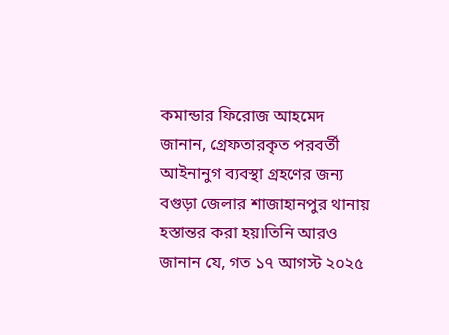কমান্ডার ফিরোজ আহমেদ জানান, গ্রেফতারকৃত পরবর্তী আইনানুগ ব্যবস্থা গ্রহণের জন্য বগুড়া জেলার শাজাহানপুর থানায় হস্তান্তর করা হয়৷তিনি আরও জানান যে, গত ১৭ আগস্ট ২০২৫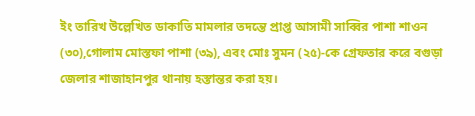ইং তারিখ উল্লেখিত ডাকাতি মামলার তদন্তে প্রাপ্ত আসামী সাব্বির পাশা শাওন (৩০),গোলাম মোস্তফা পাশা (৩৯), এবং মোঃ সুমন (২৫)-কে গ্রেফতার করে বগুড়া জেলার শাজাহানপুর থানায় হস্তান্তর করা হয়।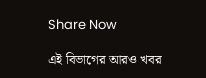Share Now

এই বিভাগের আরও খবর